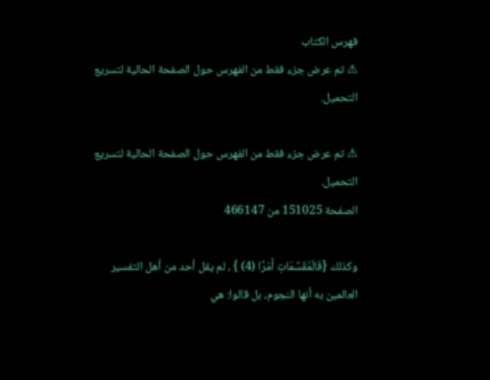فهرس الكتاب
⚠ تم عرض جزء فقط من الفهرس حول الصفحة الحالية لتسريع التحميل.

⚠ تم عرض جزء فقط من الفهرس حول الصفحة الحالية لتسريع التحميل.
الصفحة 151025 من 466147

وكذلك {فَالْمُقَسِّمَاتِ أَمْرًا (4) } ، لم يقل أحد من أهل التفسير العالمين به أنها النجوم، بل قالوا: هي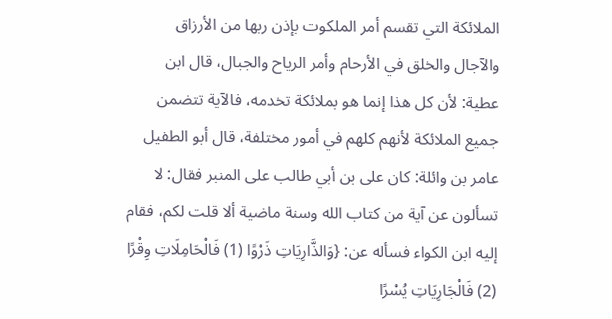الملائكة التي تقسم أمر الملكوت بإذن ربها من الأرزاق والآجال والخلق في الأرحام وأمر الرياح والجبال، قال ابن عطية: لأن كل هذا إنما هو بملائكة تخدمه، فالآية تتضمن جميع الملائكة لأنهم كلهم في أمور مختلفة، قال أبو الطفيل عامر بن وائلة: كان على بن أبي طالب على المنبر فقال: لا تسألون عن آية من كتاب الله وسنة ماضية ألا قلت لكم، فقام إليه ابن الكواء فسأله عن: {وَالذَّارِيَاتِ ذَرْوًا (1) فَالْحَامِلَاتِ وِقْرًا (2) فَالْجَارِيَاتِ يُسْرًا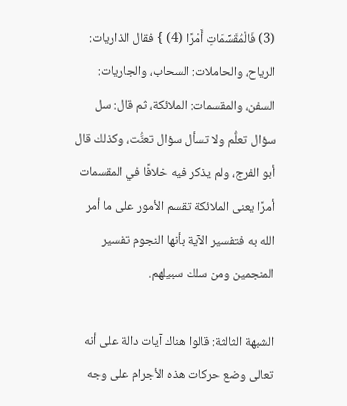(3) فَالْمُقَسِّمَاتِ أَمْرًا (4) } فقال الذاريات: الرياح، والحاملات: السحاب، والجاريات: السفن، والمقسمات: الملائكة، ثم قال: سل سؤال تعلُّم ولا تسأل سؤال تعنُّت، وكذلك قال أبو الفرج، ولم يذكر فيه خلافًا في المقسمات أمرًا يعنى الملائكة تقسم الأمور على ما أمر الله به فتفسير الآية بأنها النجوم تفسير المنجمين ومن سلك سبيلهم.

الشبهة الثالثة: قالوا هناك آيات دالة على أنه تعالى وضع حركات هذه الأجرام على وجه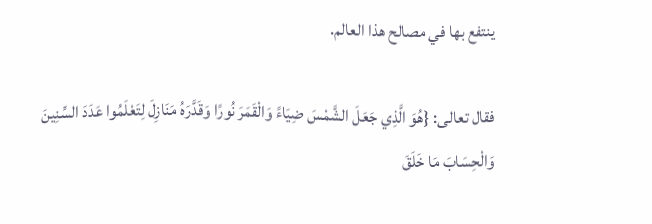ينتفع بها في مصالح هذا العالم.

فقال تعالى: {هُوَ الَّذِي جَعَلَ الشَّمْسَ ضِيَاءً وَالْقَمَرَ نُورًا وَقَدَّرَهُ مَنَازِلَ لِتَعْلَمُوا عَدَدَ السِّنِينَ وَالْحِسَابَ مَا خَلَقَ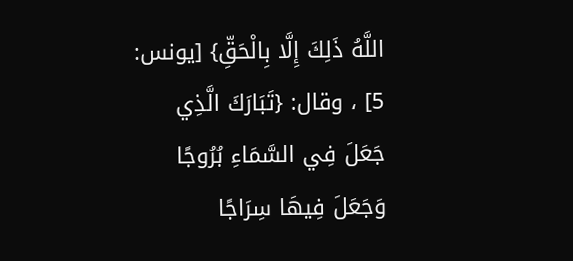اللَّهُ ذَلِكَ إِلَّا بِالْحَقِّ} [يونس: 5] ، وقال: {تَبَارَكَ الَّذِي جَعَلَ فِي السَّمَاءِ بُرُوجًا وَجَعَلَ فِيهَا سِرَاجًا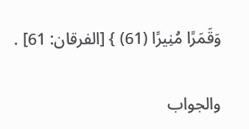وَقَمَرًا مُنِيرًا (61) } [الفرقان: 61] .

والجواب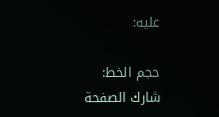عليه:

حجم الخط:
شارك الصفحة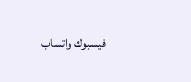فيسبوك واتساب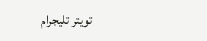تويتر تليجرام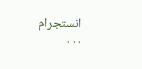انستجرام
. . .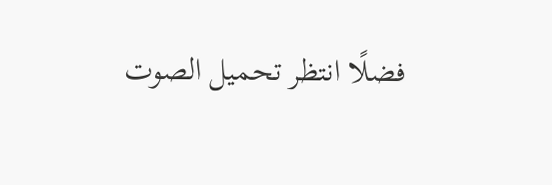فضلًا انتظر تحميل الصوت